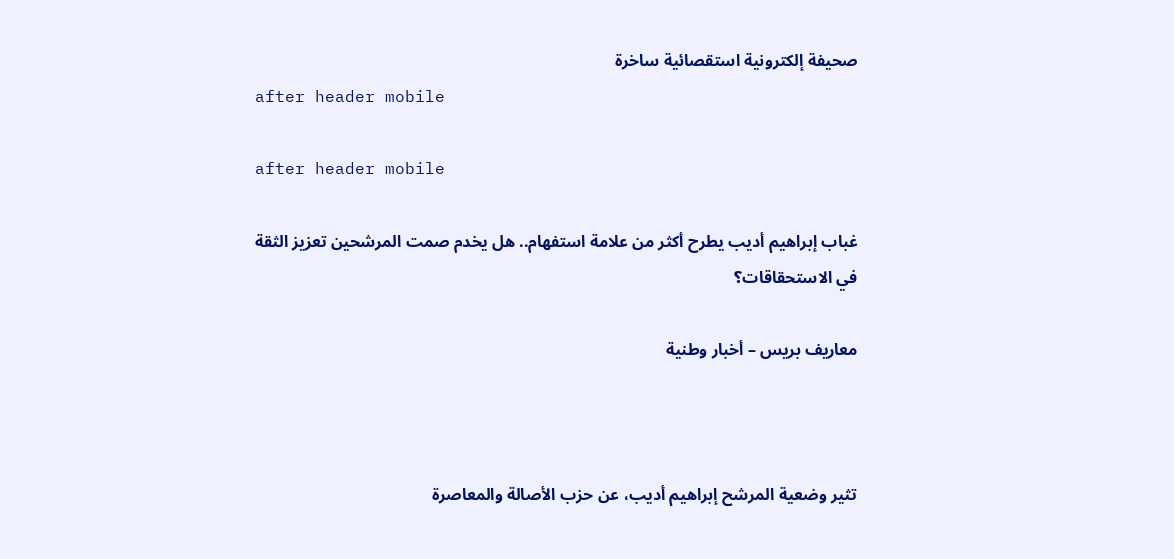صحيفة إلكترونية استقصائية ساخرة
after header mobile

after header mobile

غباب إبراهيم أديب يطرح أكثر من علامة استفهام.. هل يخدم صمت المرشحين تعزيز الثقة في الاستحقاقات؟

معاريف بريس – أخبار وطنية



تثير وضعية المرشح إبراهيم أديب، عن حزب الأصالة والمعاصرة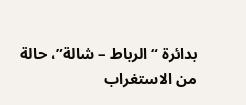بدائرة “الرباط – شالة”، حالة من الاستغراب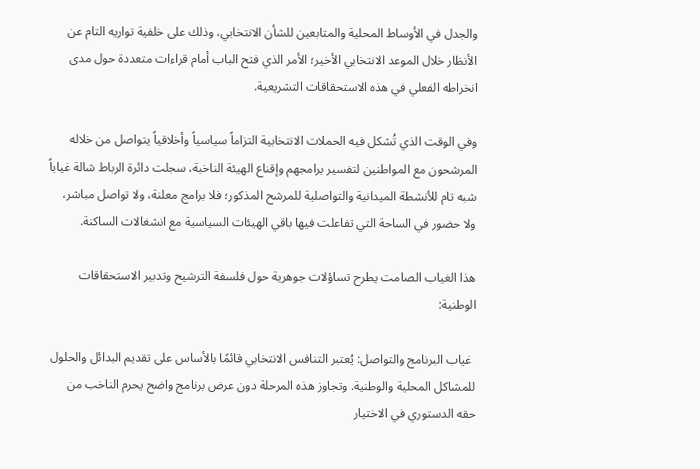والجدل في الأوساط المحلية والمتابعين للشأن الانتخابي، وذلك على خلفية تواريه التام عن الأنظار خلال الموعد الانتخابي الأخير؛ الأمر الذي فتح الباب أمام قراءات متعددة حول مدى انخراطه الفعلي في هذه الاستحقاقات التشريعية.

وفي الوقت الذي تُشكل فيه الحملات الانتخابية التزاماً سياسياً وأخلاقياً يتواصل من خلاله المرشحون مع المواطنين لتفسير برامجهم وإقناع الهيئة الناخبة، سجلت دائرة الرباط شالة غياباً شبه تام للأنشطة الميدانية والتواصلية للمرشح المذكور؛ فلا برامج معلنة، ولا تواصل مباشر، ولا حضور في الساحة التي تفاعلت فيها باقي الهيئات السياسية مع انشغالات الساكنة.

هذا الغياب الصامت يطرح تساؤلات جوهرية حول فلسفة الترشيح وتدبير الاستحقاقات الوطنية:

 غياب البرنامج والتواصل: يُعتبر التنافس الانتخابي قائمًا بالأساس على تقديم البدائل والحلول للمشاكل المحلية والوطنية. وتجاوز هذه المرحلة دون عرض برنامج واضح يحرم الناخب من حقه الدستوري في الاختيار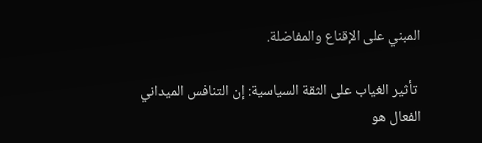المبني على الإقناع والمفاضلة.

 تأثير الغياب على الثقة السياسية: إن التنافس الميداني الفعال هو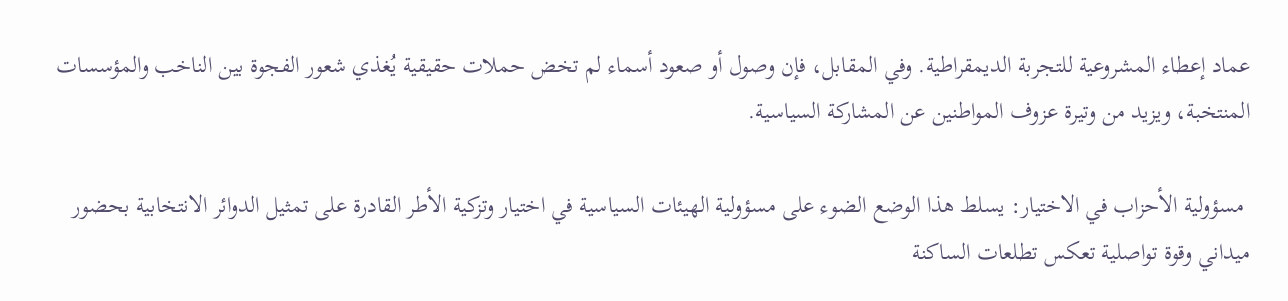عماد إعطاء المشروعية للتجربة الديمقراطية. وفي المقابل، فإن وصول أو صعود أسماء لم تخض حملات حقيقية يُغذي شعور الفجوة بين الناخب والمؤسسات المنتخبة، ويزيد من وتيرة عزوف المواطنين عن المشاركة السياسية.

 مسؤولية الأحزاب في الاختيار: يسلط هذا الوضع الضوء على مسؤولية الهيئات السياسية في اختيار وتزكية الأطر القادرة على تمثيل الدوائر الانتخابية بحضور ميداني وقوة تواصلية تعكس تطلعات الساكنة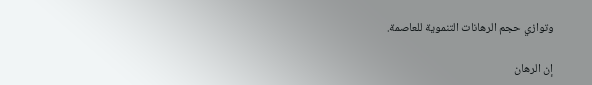وتوازي حجم الرهانات التنموية للعاصمة.

إن الرهان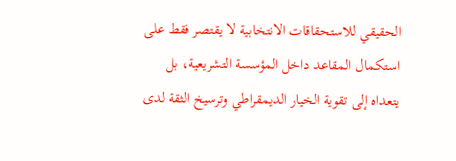الحقيقي للاستحقاقات الانتخابية لا يقتصر فقط على استكمال المقاعد داخل المؤسسة التشريعية، بل يتعداه إلى تقوية الخيار الديمقراطي وترسيخ الثقة لدى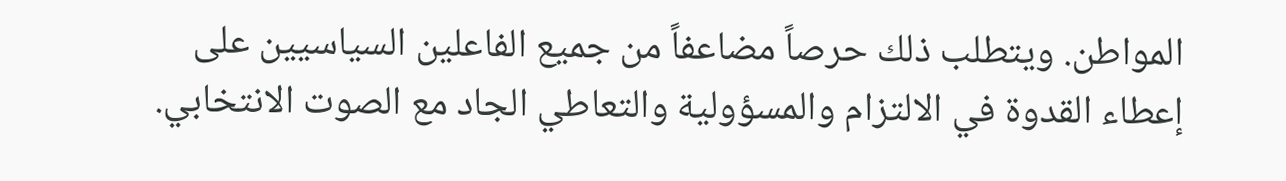المواطن. ويتطلب ذلك حرصاً مضاعفاً من جميع الفاعلين السياسيين على إعطاء القدوة في الالتزام والمسؤولية والتعاطي الجاد مع الصوت الانتخابي.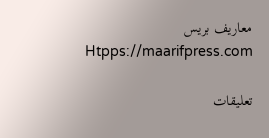معاريف بريس Htpps://maarifpress.com

تعليقات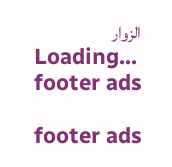الزوار
Loading...
footer ads

footer ads